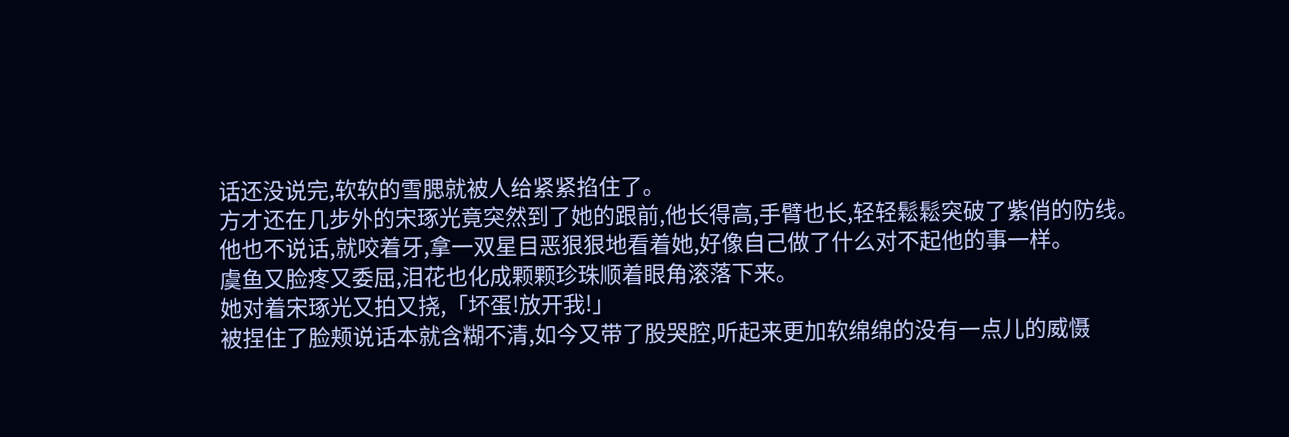话还没说完,软软的雪腮就被人给紧紧掐住了。
方才还在几步外的宋琢光竟突然到了她的跟前,他长得高,手臂也长,轻轻鬆鬆突破了紫俏的防线。
他也不说话,就咬着牙,拿一双星目恶狠狠地看着她,好像自己做了什么对不起他的事一样。
虞鱼又脸疼又委屈,泪花也化成颗颗珍珠顺着眼角滚落下来。
她对着宋琢光又拍又挠,「坏蛋!放开我!」
被捏住了脸颊说话本就含糊不清,如今又带了股哭腔,听起来更加软绵绵的没有一点儿的威慑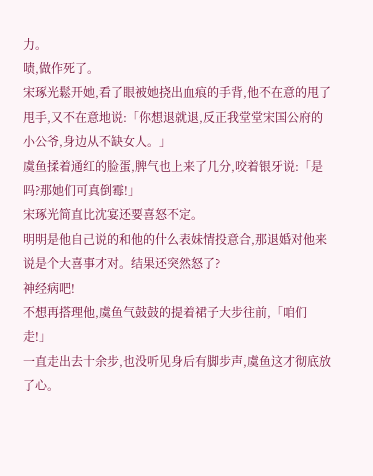力。
啧,做作死了。
宋琢光鬆开她,看了眼被她挠出血痕的手背,他不在意的甩了甩手,又不在意地说:「你想退就退,反正我堂堂宋国公府的小公爷,身边从不缺女人。」
虞鱼揉着通红的脸蛋,脾气也上来了几分,咬着银牙说:「是吗?那她们可真倒霉!」
宋琢光简直比沈宴还要喜怒不定。
明明是他自己说的和他的什么表妹情投意合,那退婚对他来说是个大喜事才对。结果还突然怒了?
神经病吧!
不想再搭理他,虞鱼气鼓鼓的提着裙子大步往前,「咱们走!」
一直走出去十余步,也没听见身后有脚步声,虞鱼这才彻底放了心。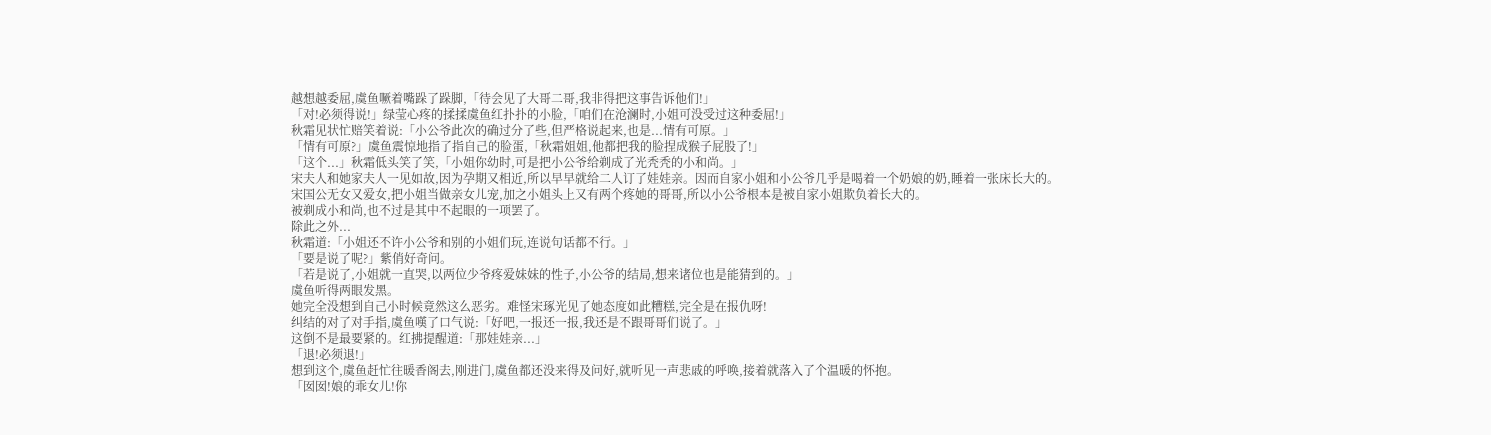越想越委屈,虞鱼噘着嘴跺了跺脚,「待会见了大哥二哥,我非得把这事告诉他们!」
「对!必须得说!」绿莹心疼的揉揉虞鱼红扑扑的小脸,「咱们在沧澜时,小姐可没受过这种委屈!」
秋霜见状忙赔笑着说:「小公爷此次的确过分了些,但严格说起来,也是...情有可原。」
「情有可原?」虞鱼震惊地指了指自己的脸蛋,「秋霜姐姐,他都把我的脸捏成猴子屁股了!」
「这个...」秋霜低头笑了笑,「小姐你幼时,可是把小公爷给剃成了光秃秃的小和尚。」
宋夫人和她家夫人一见如故,因为孕期又相近,所以早早就给二人订了娃娃亲。因而自家小姐和小公爷几乎是喝着一个奶娘的奶,睡着一张床长大的。
宋国公无女又爱女,把小姐当做亲女儿宠,加之小姐头上又有两个疼她的哥哥,所以小公爷根本是被自家小姐欺负着长大的。
被剃成小和尚,也不过是其中不起眼的一项罢了。
除此之外...
秋霜道:「小姐还不许小公爷和别的小姐们玩,连说句话都不行。」
「要是说了呢?」紫俏好奇问。
「若是说了,小姐就一直哭,以两位少爷疼爱妹妹的性子,小公爷的结局,想来诸位也是能猜到的。」
虞鱼听得两眼发黑。
她完全没想到自己小时候竟然这么恶劣。难怪宋琢光见了她态度如此糟糕,完全是在报仇呀!
纠结的对了对手指,虞鱼嘆了口气说:「好吧,一报还一报,我还是不跟哥哥们说了。」
这倒不是最要紧的。红拂提醒道:「那娃娃亲...」
「退!必须退!」
想到这个,虞鱼赶忙往暖香阁去,刚进门,虞鱼都还没来得及问好,就听见一声悲戚的呼唤,接着就落入了个温暖的怀抱。
「囡囡!娘的乖女儿!你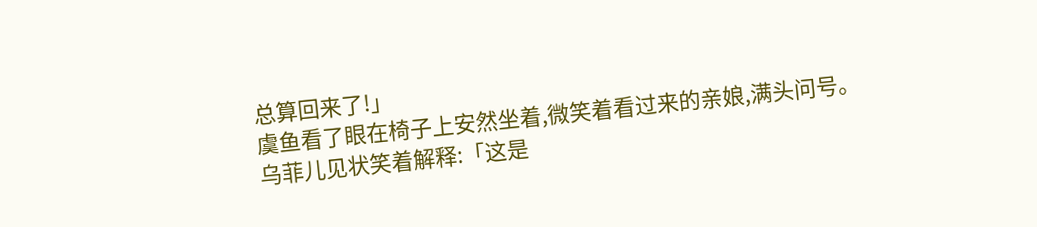总算回来了!」
虞鱼看了眼在椅子上安然坐着,微笑着看过来的亲娘,满头问号。
乌菲儿见状笑着解释:「这是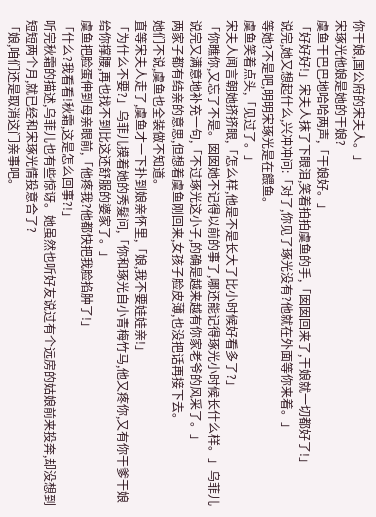你干娘,国公府的宋夫人。」
宋琢光他娘是她的干娘?
虞鱼干巴巴地哈哈两声,「干娘好。」
「好好好!」宋夫人抹了下眼泪,笑着拍拍虞鱼的手,「囡囡回来了,干娘就一切都好了!」
说完,她又想起什么,兴冲冲问:「对了,你见了琢光没有?他就在外面等你来着。」
等她?不是吧,明明宋琢光是在餵鱼。
虞鱼笑着点头,「见过了。」
宋夫人闻言朝她挤挤眼,「怎么样,他是不是长大了比小时候好看多了?」
「你瞧你,又忘了不是。囡囡她不记得以前的事了,哪还能记得琢光小时候长什么样。」乌菲儿说完又满意地补充一句,「不过琢光这小子,的确是越来越有你家老爷的风采了。」
两家子都有结亲的意思,但想着虞鱼刚回来,女孩子脸皮薄,也没把话再接下去。
她们不说,虞鱼也全装做不知道。
直等宋夫人走了,虞鱼才一下扑到娘亲怀里,「娘,我不要娃娃亲!」
「为什么不要?」乌菲儿摸着她的秀髮问,「你和琢光自小青梅竹马,他又疼你,又有你干爹干娘给你撑腰,再也找不到比这还舒服的婆家了。」
虞鱼把脸蛋伸到母亲眼前,「他疼我?他都快把我脸掐肿了!」
「什么?我看看!秋霜,这是怎么回事?!」
听完秋霜的描述,乌菲儿也有些惊讶。她虽然也听好友说过有个远房的姑娘前来投奔,却没想到短短两个月,就已经和宋琢光情投意合了?
「娘,咱们还是取消这门亲事吧。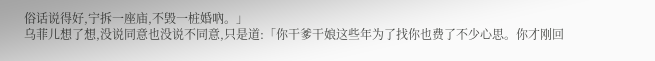俗话说得好,宁拆一座庙,不毁一桩婚吶。」
乌菲儿想了想,没说同意也没说不同意,只是道:「你干爹干娘这些年为了找你也费了不少心思。你才刚回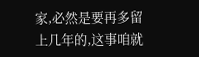家,必然是要再多留上几年的,这事咱就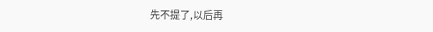先不提了,以后再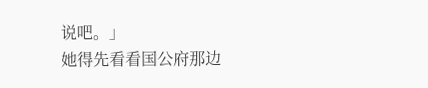说吧。」
她得先看看国公府那边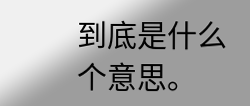到底是什么个意思。